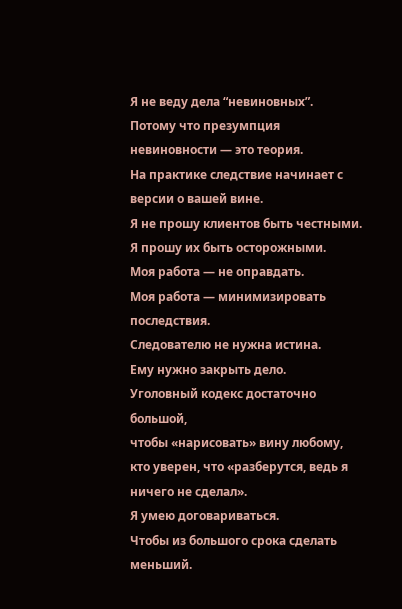Я не веду дела “невиновных”.
Потому что презумпция невиновности — это теория.
На практике следствие начинает с версии о вашей вине.
Я не прошу клиентов быть честными.
Я прошу их быть осторожными.
Моя работа — не оправдать.
Моя работа — минимизировать последствия.
Следователю не нужна истина.
Ему нужно закрыть дело.
Уголовный кодекс достаточно большой,
чтобы «нарисовать» вину любому,
кто уверен, что «разберутся, ведь я ничего не сделал».
Я умею договариваться.
Чтобы из большого срока сделать меньший.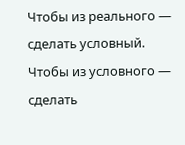Чтобы из реального — сделать условный.
Чтобы из условного — сделать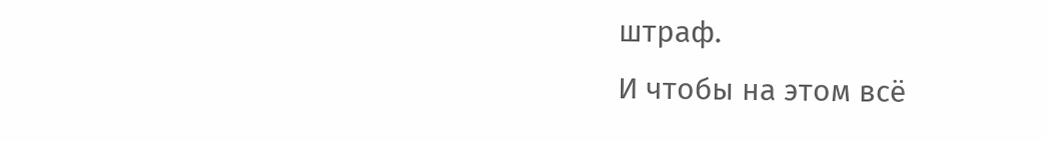штраф.
И чтобы на этом всё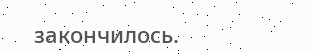закончилось.